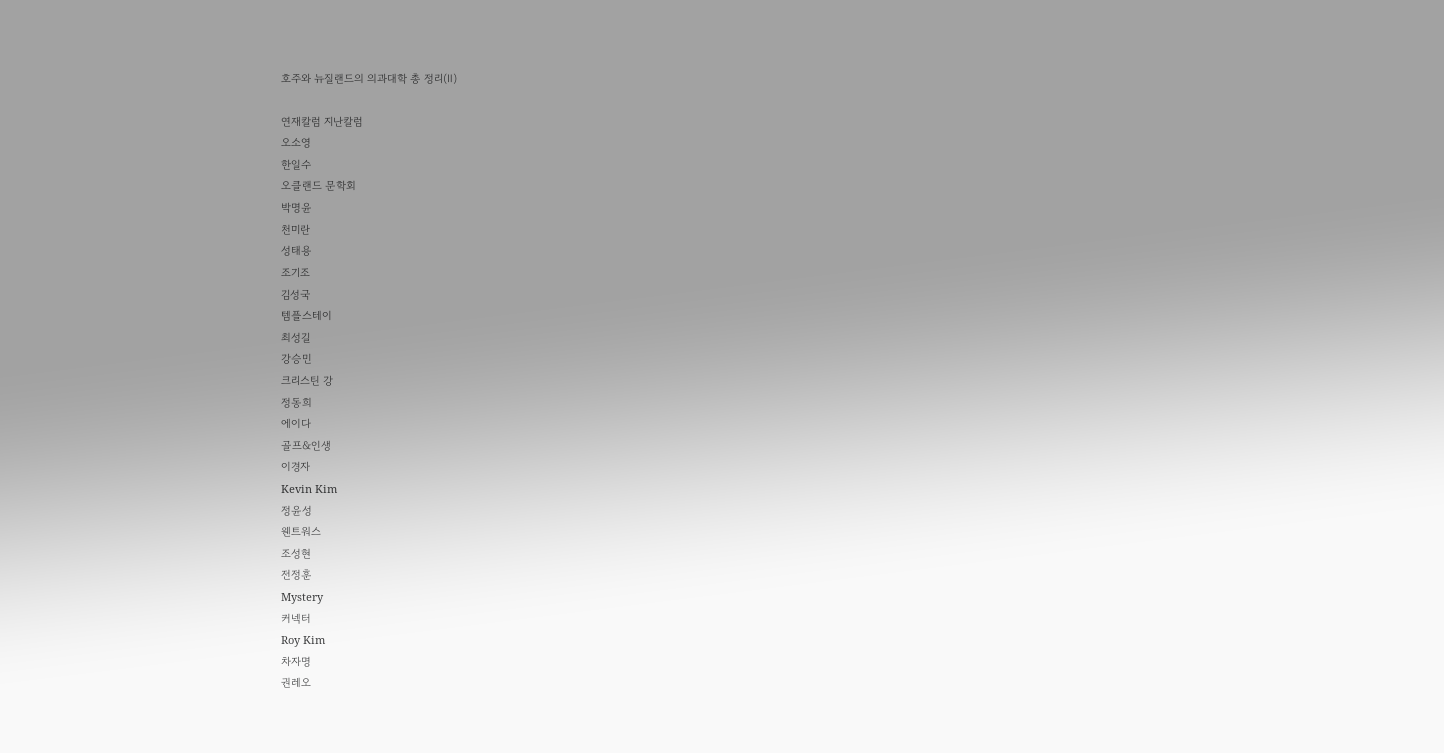호주와 뉴질랜드의 의과대학 총 정리(Ⅱ)

연재칼럼 지난칼럼
오소영
한일수
오클랜드 문학회
박명윤
천미란
성태용
조기조
김성국
템플스테이
최성길
강승민
크리스틴 강
정동희
에이다
골프&인생
이경자
Kevin Kim
정윤성
웬트워스
조성현
전정훈
Mystery
커넥터
Roy Kim
차자명
권레오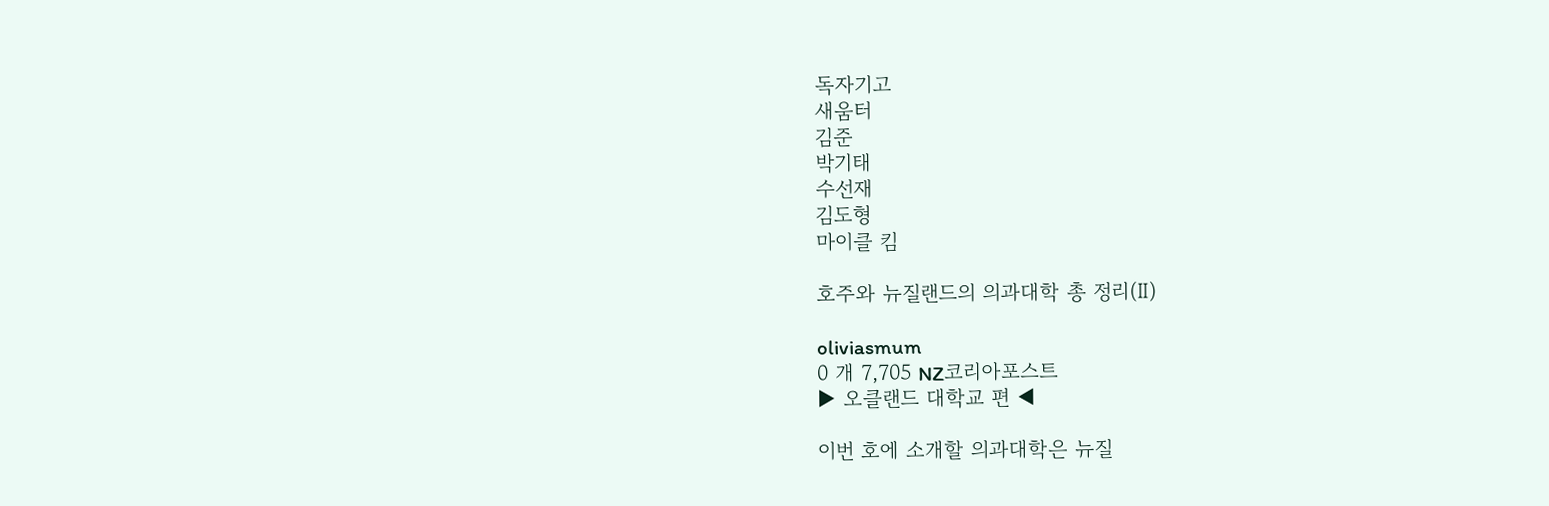독자기고
새움터
김준
박기태
수선재
김도형
마이클 킴

호주와 뉴질랜드의 의과대학 총 정리(Ⅱ)

oliviasmum
0 개 7,705 NZ코리아포스트
▶ 오클랜드 대학교 편 ◀

이번 호에 소개할 의과대학은 뉴질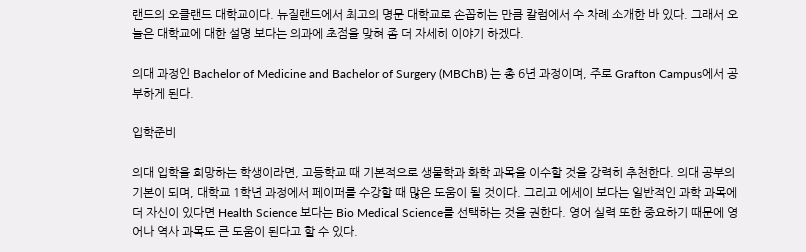랜드의 오클랜드 대학교이다. 뉴질랜드에서 최고의 명문 대학교로 손꼽히는 만큼 칼럼에서 수 차례 소개한 바 있다. 그래서 오늘은 대학교에 대한 설명 보다는 의과에 초점을 맞혀 좀 더 자세히 이야기 하겠다.

의대 과정인 Bachelor of Medicine and Bachelor of Surgery (MBChB) 는 총 6년 과정이며, 주로 Grafton Campus에서 공부하게 된다.

입학준비

의대 입학을 희망하는 학생이라면, 고등학교 때 기본적으로 생물학과 화학 과목을 이수할 것을 강력히 추천한다. 의대 공부의 기본이 되며, 대학교 1학년 과정에서 페이퍼를 수강할 때 많은 도움이 될 것이다. 그리고 에세이 보다는 일반적인 과학 과목에 더 자신이 있다면 Health Science 보다는 Bio Medical Science를 선택하는 것을 권한다. 영어 실력 또한 중요하기 때문에 영어나 역사 과목도 큰 도움이 된다고 할 수 있다.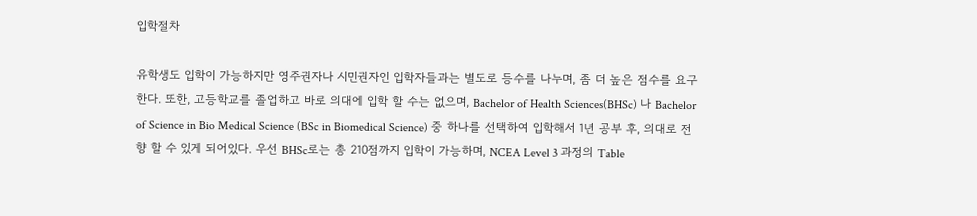입학절차

유학생도 입학이 가능하지만 영주권자나 시민권자인 입학자들과는 별도로 등수를 나누며, 좀 더 높은 점수를 요구한다. 또한, 고등학교를 졸업하고 바로 의대에 입학 할 수는 없으며, Bachelor of Health Sciences(BHSc) 나 Bachelor of Science in Bio Medical Science (BSc in Biomedical Science) 중 하나를 선택하여 입학해서 1년 공부 후, 의대로 전향 할 수 있게 되어있다. 우선 BHSc로는 총 210점까지 입학이 가능하며, NCEA Level 3 과정의 Table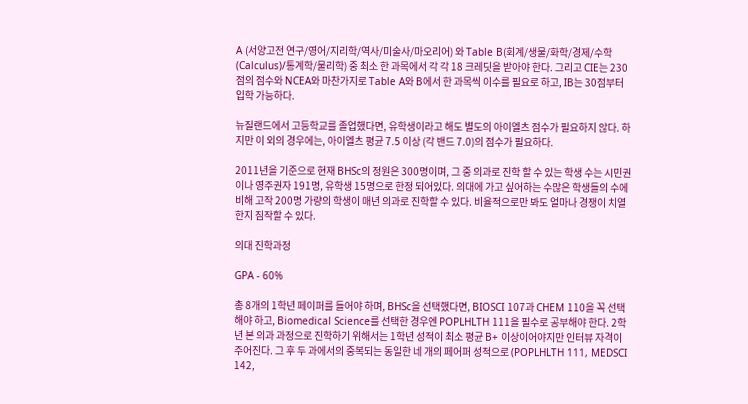A (서양고전 연구/영어/지리학/역사/미술사/마오리어) 와 Table B(회계/생물/화학/경제/수학(Calculus)/통계학/물리학) 중 최소 한 과목에서 각 각 18 크레딧을 받아야 한다. 그리고 CIE는 230점의 점수와 NCEA와 마찬가지로 Table A와 B에서 한 과목씩 이수를 필요로 하고, IB는 30점부터 입학 가능하다.

뉴질랜드에서 고등학교를 졸업했다면, 유학생이라고 해도 별도의 아이엘츠 점수가 필요하지 않다. 하지만 이 외의 경우에는, 아이엘츠 평균 7.5 이상 (각 밴드 7.0)의 점수가 필요하다.

2011년을 기준으로 현재 BHSc의 정원은 300명이며, 그 중 의과로 진학 할 수 있는 학생 수는 시민권이나 영주권자 191명, 유학생 15명으로 한정 되어있다. 의대에 가고 싶어하는 수많은 학생들의 수에 비해 고작 200명 가량의 학생이 매년 의과로 진학할 수 있다. 비율적으로만 봐도 얼마나 경쟁이 치열한지 짐작할 수 있다.

의대 진학과정

GPA - 60%

총 8개의 1학년 페이퍼를 들어야 하며, BHSc을 선택했다면, BIOSCI 107과 CHEM 110을 꼭 선택해야 하고, Biomedical Science를 선택한 경우엔 POPLHLTH 111을 필수로 공부해야 한다. 2학년 본 의과 과정으로 진학하기 위해서는 1학년 성적이 최소 평균 B+ 이상이어야지만 인터뷰 자격이 주어진다. 그 후 두 과에서의 중복되는 동일한 네 개의 페어퍼 성적으로 (POPLHLTH 111, MEDSCI 142,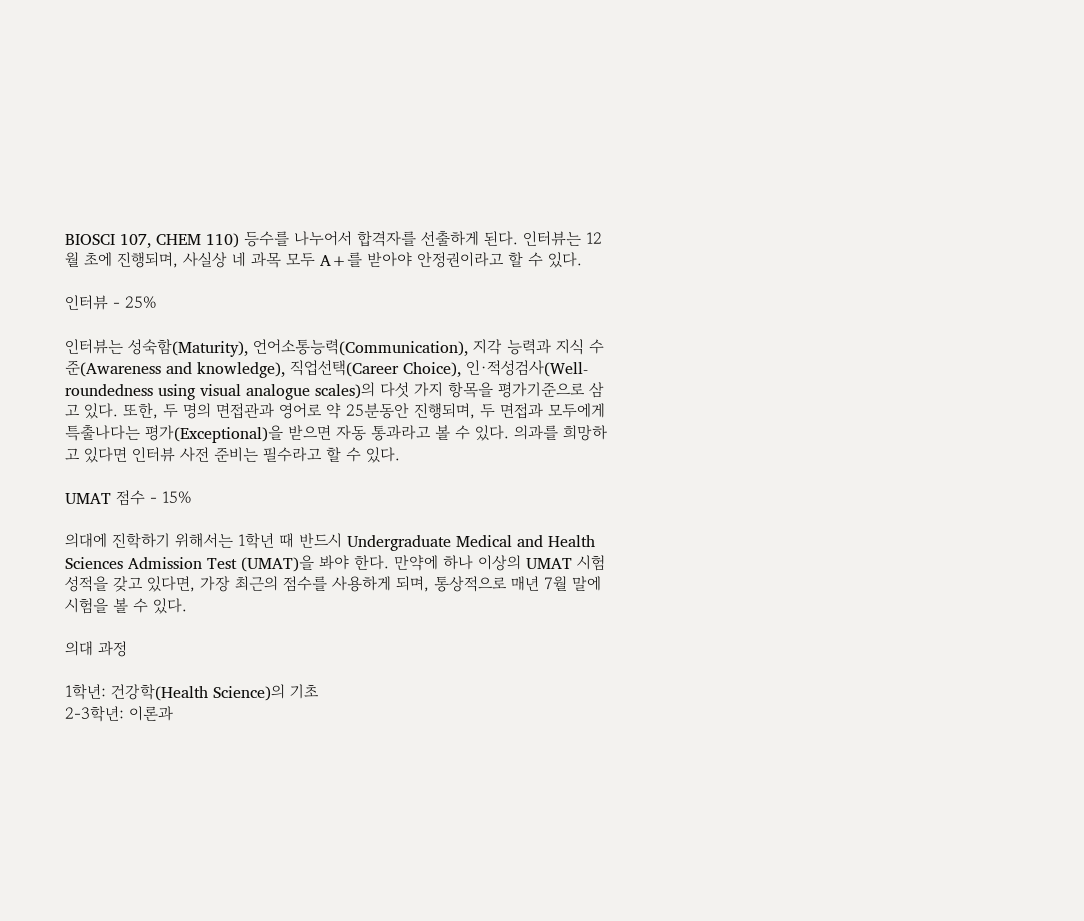BIOSCI 107, CHEM 110) 등수를 나누어서 합격자를 선출하게 된다. 인터뷰는 12월 초에 진행되며, 사실상 네 과목 모두 A+를 받아야 안정권이라고 할 수 있다.

인터뷰 - 25%

인터뷰는 성숙함(Maturity), 언어소통능력(Communication), 지각 능력과 지식 수준(Awareness and knowledge), 직업선택(Career Choice), 인·적성검사(Well-roundedness using visual analogue scales)의 다섯 가지 항목을 평가기준으로 삼고 있다. 또한, 두 명의 면접관과 영어로 약 25분동안 진행되며, 두 면접과 모두에게 특출나다는 평가(Exceptional)을 받으면 자동 통과라고 볼 수 있다. 의과를 희망하고 있다면 인터뷰 사전 준비는 필수라고 할 수 있다.

UMAT 점수 - 15%

의대에 진학하기 위해서는 1학년 때 반드시 Undergraduate Medical and Health Sciences Admission Test (UMAT)을 봐야 한다. 만약에 하나 이상의 UMAT 시험 성적을 갖고 있다면, 가장 최근의 점수를 사용하게 되며, 통상적으로 매년 7월 말에 시험을 볼 수 있다.

의대 과정

1학년: 건강학(Health Science)의 기초
2-3학년: 이론과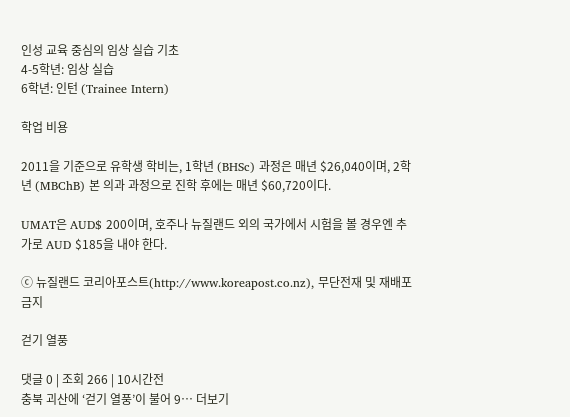인성 교육 중심의 임상 실습 기초
4-5학년: 임상 실습
6학년: 인턴 (Trainee Intern)

학업 비용

2011을 기준으로 유학생 학비는, 1학년 (BHSc) 과정은 매년 $26,040이며, 2학년 (MBChB) 본 의과 과정으로 진학 후에는 매년 $60,720이다.

UMAT은 AUD$ 200이며, 호주나 뉴질랜드 외의 국가에서 시험을 볼 경우엔 추가로 AUD $185을 내야 한다.

ⓒ 뉴질랜드 코리아포스트(http://www.koreapost.co.nz), 무단전재 및 재배포 금지

걷기 열풍

댓글 0 | 조회 266 | 10시간전
충북 괴산에 ‘걷기 열풍’이 불어 9… 더보기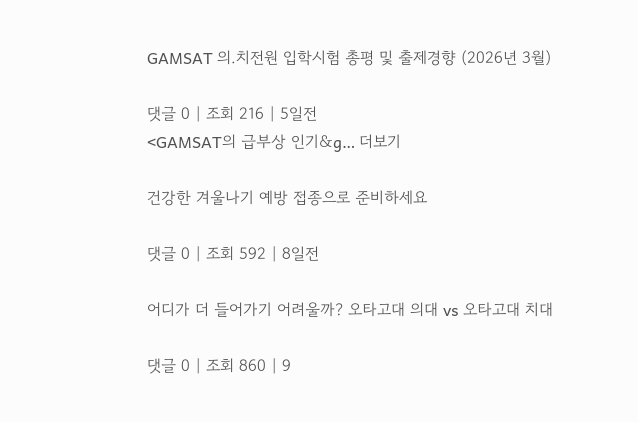GAMSAT 의.치전원 입학시험 총평 및 출제경향 (2026년 3월)

댓글 0 | 조회 216 | 5일전
<GAMSAT의 급부상 인기&g… 더보기

건강한 겨울나기 예방 접종으로 준비하세요

댓글 0 | 조회 592 | 8일전

어디가 더 들어가기 어려울까? 오타고대 의대 vs 오타고대 치대

댓글 0 | 조회 860 | 9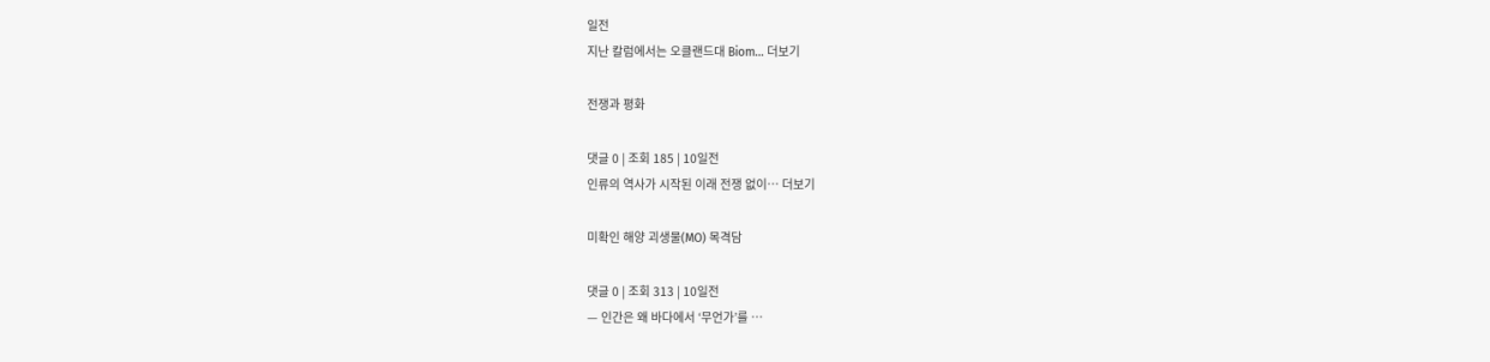일전
지난 칼럼에서는 오클랜드대 Biom… 더보기

전쟁과 평화

댓글 0 | 조회 185 | 10일전
인류의 역사가 시작된 이래 전쟁 없이… 더보기

미확인 해양 괴생물(MO) 목격담

댓글 0 | 조회 313 | 10일전
— 인간은 왜 바다에서 ‘무언가’를 …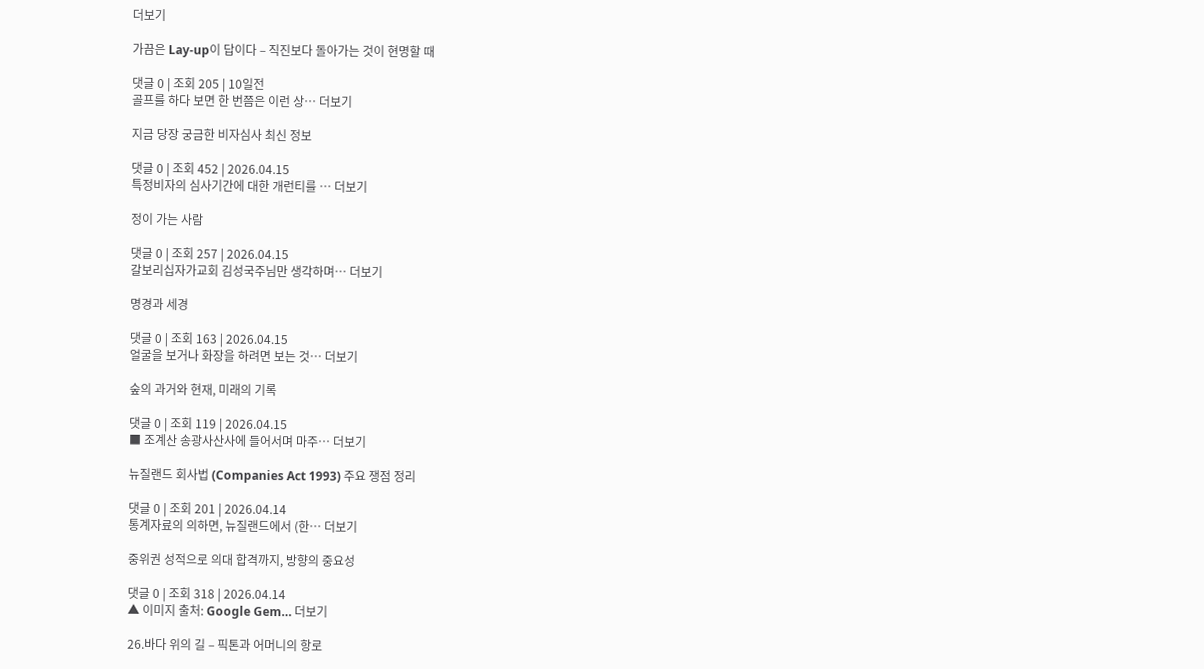더보기

가끔은 Lay-up이 답이다 – 직진보다 돌아가는 것이 현명할 때

댓글 0 | 조회 205 | 10일전
골프를 하다 보면 한 번쯤은 이런 상… 더보기

지금 당장 궁금한 비자심사 최신 정보

댓글 0 | 조회 452 | 2026.04.15
특정비자의 심사기간에 대한 개런티를 … 더보기

정이 가는 사람

댓글 0 | 조회 257 | 2026.04.15
갈보리십자가교회 김성국주님만 생각하며… 더보기

명경과 세경

댓글 0 | 조회 163 | 2026.04.15
얼굴을 보거나 화장을 하려면 보는 것… 더보기

숲의 과거와 현재, 미래의 기록

댓글 0 | 조회 119 | 2026.04.15
■ 조계산 송광사산사에 들어서며 마주… 더보기

뉴질랜드 회사법 (Companies Act 1993) 주요 쟁점 정리

댓글 0 | 조회 201 | 2026.04.14
통계자료의 의하면, 뉴질랜드에서 (한… 더보기

중위권 성적으로 의대 합격까지, 방향의 중요성

댓글 0 | 조회 318 | 2026.04.14
▲ 이미지 출처: Google Gem… 더보기

26.바다 위의 길 – 픽톤과 어머니의 항로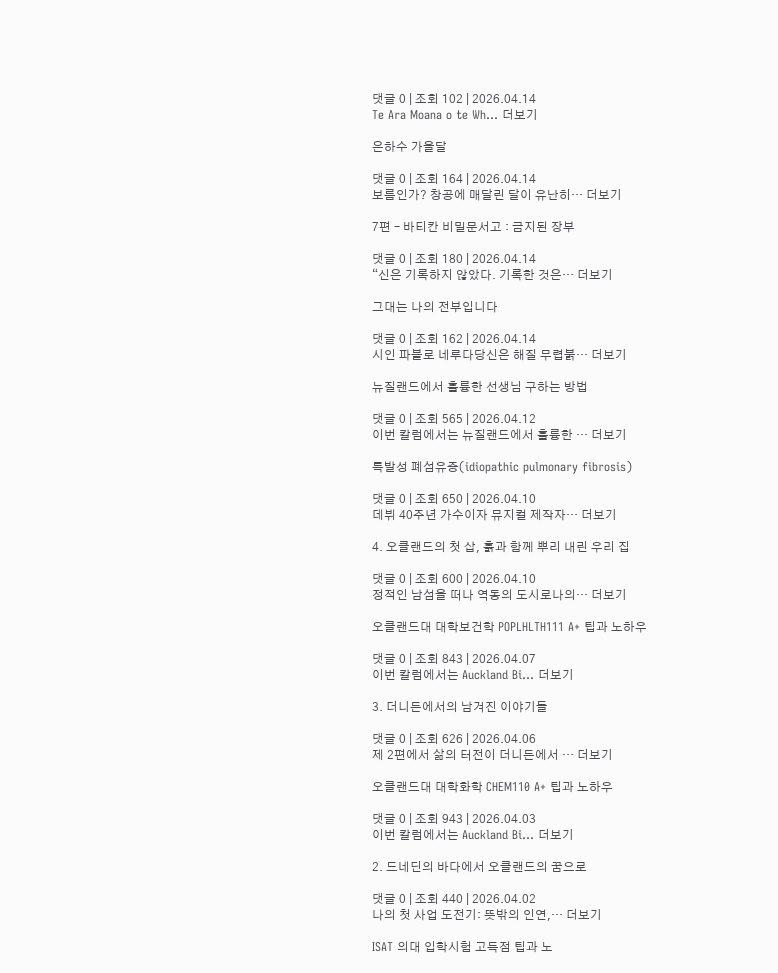댓글 0 | 조회 102 | 2026.04.14
Te Ara Moana o te Wh… 더보기

은하수 가을달

댓글 0 | 조회 164 | 2026.04.14
보름인가? 창공에 매달린 달이 유난히… 더보기

7편 – 바티칸 비밀문서고 : 금지된 장부

댓글 0 | 조회 180 | 2026.04.14
“신은 기록하지 않았다. 기록한 것은… 더보기

그대는 나의 전부입니다

댓글 0 | 조회 162 | 2026.04.14
시인 파블로 네루다당신은 해질 무렵붉… 더보기

뉴질랜드에서 훌륭한 선생님 구하는 방법

댓글 0 | 조회 565 | 2026.04.12
이번 칼럼에서는 뉴질랜드에서 훌륭한 … 더보기

특발성 폐섬유증(idiopathic pulmonary fibrosis)

댓글 0 | 조회 650 | 2026.04.10
데뷔 40주년 가수이자 뮤지컬 제작자… 더보기

4. 오클랜드의 첫 삽, 흙과 함께 뿌리 내린 우리 집

댓글 0 | 조회 600 | 2026.04.10
정적인 남섬을 떠나 역동의 도시로나의… 더보기

오클랜드대 대학보건학 POPLHLTH111 A+ 팁과 노하우

댓글 0 | 조회 843 | 2026.04.07
이번 칼럼에서는 Auckland Bi… 더보기

3. 더니든에서의 남겨진 이야기들

댓글 0 | 조회 626 | 2026.04.06
제 2편에서 삶의 터전이 더니든에서 … 더보기

오클랜드대 대학화학 CHEM110 A+ 팁과 노하우

댓글 0 | 조회 943 | 2026.04.03
이번 칼럼에서는 Auckland Bi… 더보기

2. 드네딘의 바다에서 오클랜드의 꿈으로

댓글 0 | 조회 440 | 2026.04.02
나의 첫 사업 도전기: 뜻밖의 인연,… 더보기

ISAT 의대 입학시험 고득점 팁과 노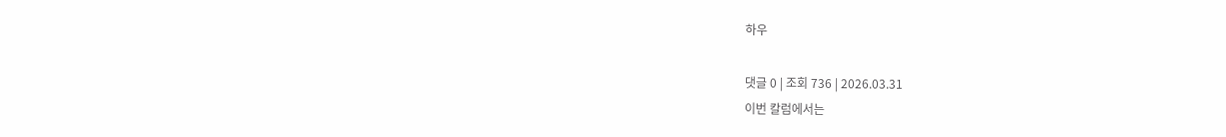하우

댓글 0 | 조회 736 | 2026.03.31
이번 칼럼에서는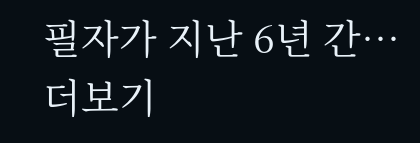필자가 지난 6년 간… 더보기